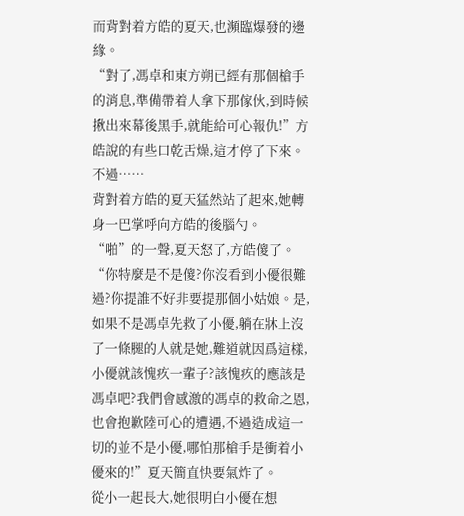而背對着方皓的夏天,也瀕臨爆發的邊緣。
“對了,馮卓和東方朔已經有那個槍手的消息,準備帶着人拿下那傢伙,到時候揪出來幕後黑手,就能給可心報仇!”方皓說的有些口乾舌燥,這才停了下來。
不過……
背對着方皓的夏天猛然站了起來,她轉身一巴掌呼向方皓的後腦勺。
“啪”的一聲,夏天怒了,方皓傻了。
“你特麼是不是傻?你沒看到小優很難過?你提誰不好非要提那個小姑娘。是,如果不是馮卓先救了小優,躺在牀上沒了一條腿的人就是她,難道就因爲這樣,小優就該愧疚一輩子?該愧疚的應該是馮卓吧?我們會感激的馮卓的救命之恩,也會抱歉陸可心的遭遇,不過造成這一切的並不是小優,哪怕那槍手是衝着小優來的!”夏天簡直快要氣炸了。
從小一起長大,她很明白小優在想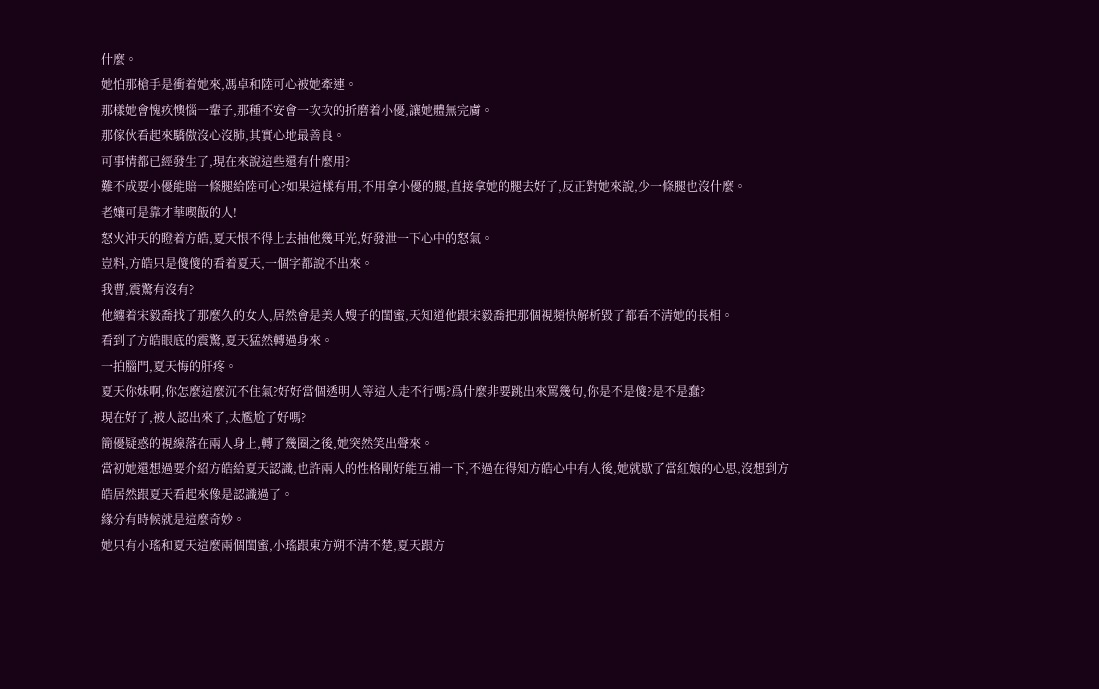什麼。
她怕那槍手是衝着她來,馮卓和陸可心被她牽連。
那樣她會愧疚懊惱一輩子,那種不安會一次次的折磨着小優,讓她體無完膚。
那傢伙看起來驕傲沒心沒肺,其實心地最善良。
可事情都已經發生了,現在來說這些還有什麼用?
難不成要小優能賠一條腿給陸可心?如果這樣有用,不用拿小優的腿,直接拿她的腿去好了,反正對她來說,少一條腿也沒什麼。
老孃可是靠才華喫飯的人!
怒火沖天的瞪着方皓,夏天恨不得上去抽他幾耳光,好發泄一下心中的怒氣。
豈料,方皓只是傻傻的看着夏天,一個字都說不出來。
我曹,震驚有沒有?
他纏着宋毅喬找了那麼久的女人,居然會是美人嫂子的閨蜜,天知道他跟宋毅喬把那個視頻快解析毀了都看不清她的長相。
看到了方皓眼底的震驚,夏天猛然轉過身來。
一拍腦門,夏天悔的肝疼。
夏天你妹啊,你怎麼這麼沉不住氣?好好當個透明人等這人走不行嗎?爲什麼非要跳出來罵幾句,你是不是傻?是不是蠢?
現在好了,被人認出來了,太尷尬了好嗎?
簡優疑惑的視線落在兩人身上,轉了幾圈之後,她突然笑出聲來。
當初她還想過要介紹方皓給夏天認識,也許兩人的性格剛好能互補一下,不過在得知方皓心中有人後,她就歇了當紅娘的心思,沒想到方皓居然跟夏天看起來像是認識過了。
緣分有時候就是這麼奇妙。
她只有小瑤和夏天這麼兩個閨蜜,小瑤跟東方朔不清不楚,夏天跟方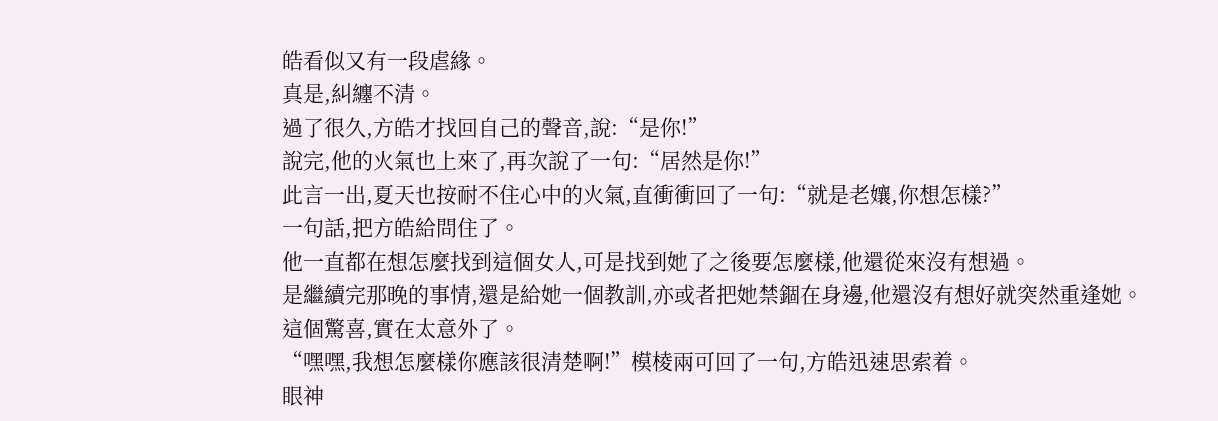皓看似又有一段虐緣。
真是,糾纏不清。
過了很久,方皓才找回自己的聲音,說:“是你!”
說完,他的火氣也上來了,再次說了一句:“居然是你!”
此言一出,夏天也按耐不住心中的火氣,直衝衝回了一句:“就是老孃,你想怎樣?”
一句話,把方皓給問住了。
他一直都在想怎麼找到這個女人,可是找到她了之後要怎麼樣,他還從來沒有想過。
是繼續完那晚的事情,還是給她一個教訓,亦或者把她禁錮在身邊,他還沒有想好就突然重逢她。
這個驚喜,實在太意外了。
“嘿嘿,我想怎麼樣你應該很清楚啊!”模棱兩可回了一句,方皓迅速思索着。
眼神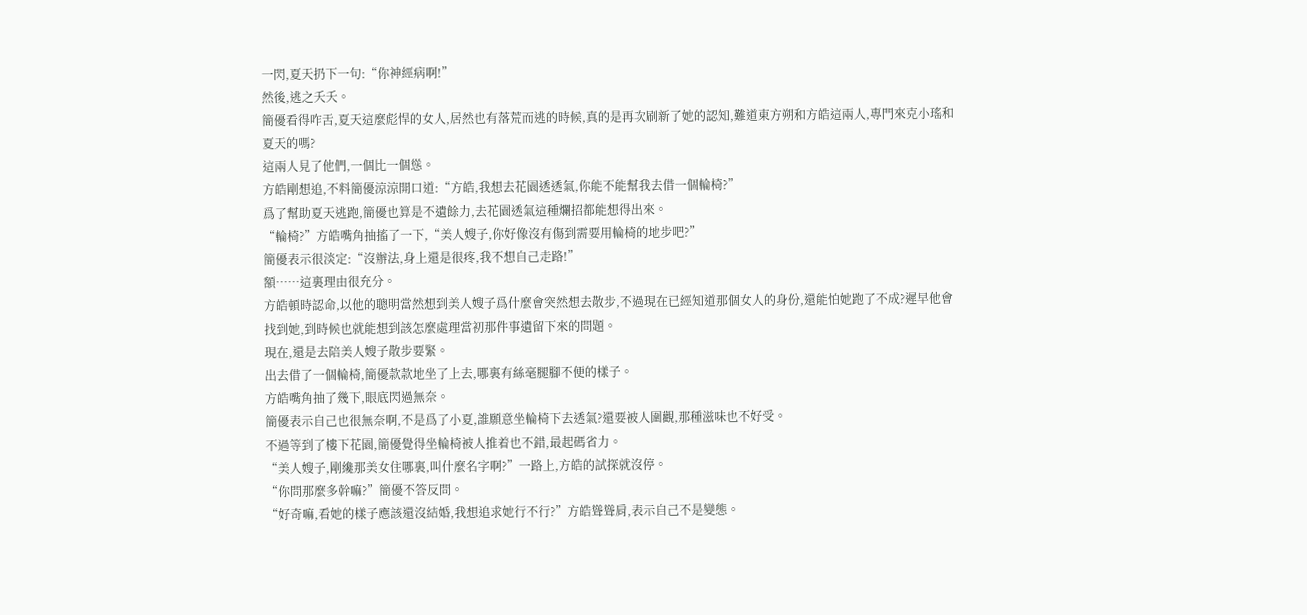一閃,夏天扔下一句:“你神經病啊!”
然後,逃之夭夭。
簡優看得咋舌,夏天這麼彪悍的女人,居然也有落荒而逃的時候,真的是再次刷新了她的認知,難道東方朔和方皓這兩人,專門來克小瑤和夏天的嗎?
這兩人見了他們,一個比一個慫。
方皓剛想追,不料簡優涼涼開口道:“方皓,我想去花園透透氣,你能不能幫我去借一個輪椅?”
爲了幫助夏天逃跑,簡優也算是不遺餘力,去花園透氣這種爛招都能想得出來。
“輪椅?”方皓嘴角抽搐了一下,“美人嫂子,你好像沒有傷到需要用輪椅的地步吧?”
簡優表示很淡定:“沒辦法,身上還是很疼,我不想自己走路!”
額……這裏理由很充分。
方皓頓時認命,以他的聰明當然想到美人嫂子爲什麼會突然想去散步,不過現在已經知道那個女人的身份,還能怕她跑了不成?遲早他會找到她,到時候也就能想到該怎麼處理當初那件事遺留下來的問題。
現在,還是去陪美人嫂子散步要緊。
出去借了一個輪椅,簡優款款地坐了上去,哪裏有絲毫腿腳不便的樣子。
方皓嘴角抽了幾下,眼底閃過無奈。
簡優表示自己也很無奈啊,不是爲了小夏,誰願意坐輪椅下去透氣?還要被人圍觀,那種滋味也不好受。
不過等到了樓下花園,簡優覺得坐輪椅被人推着也不錯,最起碼省力。
“美人嫂子,剛纔那美女住哪裏,叫什麼名字啊?”一路上,方皓的試探就沒停。
“你問那麼多幹嘛?”簡優不答反問。
“好奇嘛,看她的樣子應該還沒結婚,我想追求她行不行?”方皓聳聳肩,表示自己不是變態。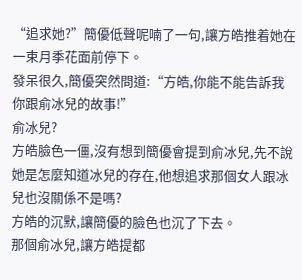“追求她?”簡優低聲呢喃了一句,讓方皓推着她在一束月季花面前停下。
發呆很久,簡優突然問道:“方皓,你能不能告訴我你跟俞冰兒的故事!”
俞冰兒?
方皓臉色一僵,沒有想到簡優會提到俞冰兒,先不說她是怎麼知道冰兒的存在,他想追求那個女人跟冰兒也沒關係不是嗎?
方皓的沉默,讓簡優的臉色也沉了下去。
那個俞冰兒,讓方皓提都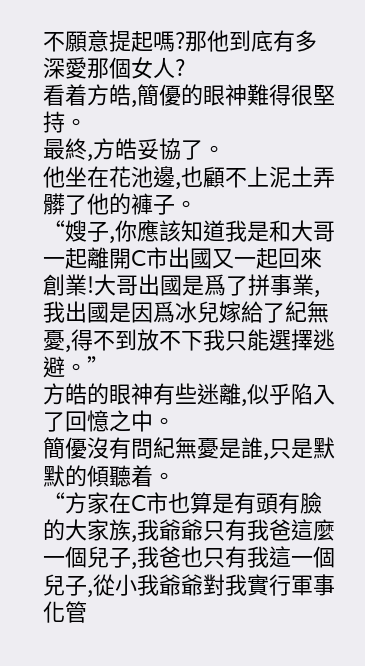不願意提起嗎?那他到底有多深愛那個女人?
看着方皓,簡優的眼神難得很堅持。
最終,方皓妥協了。
他坐在花池邊,也顧不上泥土弄髒了他的褲子。
“嫂子,你應該知道我是和大哥一起離開C市出國又一起回來創業!大哥出國是爲了拼事業,我出國是因爲冰兒嫁給了紀無憂,得不到放不下我只能選擇逃避。”
方皓的眼神有些迷離,似乎陷入了回憶之中。
簡優沒有問紀無憂是誰,只是默默的傾聽着。
“方家在C市也算是有頭有臉的大家族,我爺爺只有我爸這麼一個兒子,我爸也只有我這一個兒子,從小我爺爺對我實行軍事化管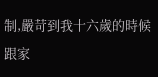制,嚴苛到我十六歲的時候跟家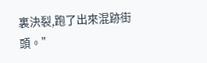裏決裂,跑了出來混跡街頭。”